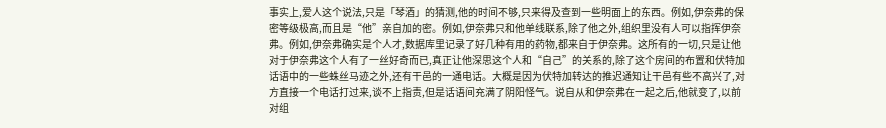事实上,爱人这个说法,只是「琴酒」的猜测,他的时间不够,只来得及查到一些明面上的东西。例如,伊奈弗的保密等级极高,而且是“他”亲自加的密。例如,伊奈弗只和他单线联系,除了他之外,组织里没有人可以指挥伊奈弗。例如,伊奈弗确实是个人才,数据库里记录了好几种有用的药物,都来自于伊奈弗。这所有的一切,只是让他对于伊奈弗这个人有了一丝好奇而已,真正让他深思这个人和“自己”的关系的,除了这个房间的布置和伏特加话语中的一些蛛丝马迹之外,还有干邑的一通电话。大概是因为伏特加转达的推迟通知让干邑有些不高兴了,对方直接一个电话打过来,谈不上指责,但是话语间充满了阴阳怪气。说自从和伊奈弗在一起之后,他就变了,以前对组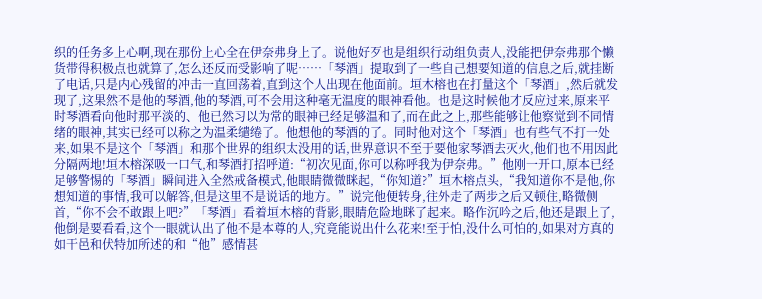织的任务多上心啊,现在那份上心全在伊奈弗身上了。说他好歹也是组织行动组负责人,没能把伊奈弗那个懒货带得积极点也就算了,怎么还反而受影响了呢……「琴酒」提取到了一些自己想要知道的信息之后,就挂断了电话,只是内心残留的冲击一直回荡着,直到这个人出现在他面前。垣木榕也在打量这个「琴酒」,然后就发现了,这果然不是他的琴酒,他的琴酒,可不会用这种毫无温度的眼神看他。也是这时候他才反应过来,原来平时琴酒看向他时那平淡的、他已然习以为常的眼神已经足够温和了,而在此之上,那些能够让他察觉到不同情绪的眼神,其实已经可以称之为温柔缱绻了。他想他的琴酒的了。同时他对这个「琴酒」也有些气不打一处来,如果不是这个「琴酒」和那个世界的组织太没用的话,世界意识不至于要他家琴酒去灭火,他们也不用因此分隔两地!垣木榕深吸一口气,和琴酒打招呼道:“初次见面,你可以称呼我为伊奈弗。”他刚一开口,原本已经足够警惕的「琴酒」瞬间进入全然戒备模式,他眼睛微微眯起,“你知道?”垣木榕点头,“我知道你不是他,你想知道的事情,我可以解答,但是这里不是说话的地方。”说完他便转身,往外走了两步之后又顿住,略微侧首,“你不会不敢跟上吧?”「琴酒」看着垣木榕的背影,眼睛危险地眯了起来。略作沉吟之后,他还是跟上了,他倒是要看看,这个一眼就认出了他不是本尊的人,究竟能说出什么花来!至于怕,没什么可怕的,如果对方真的如干邑和伏特加所述的和“他”感情甚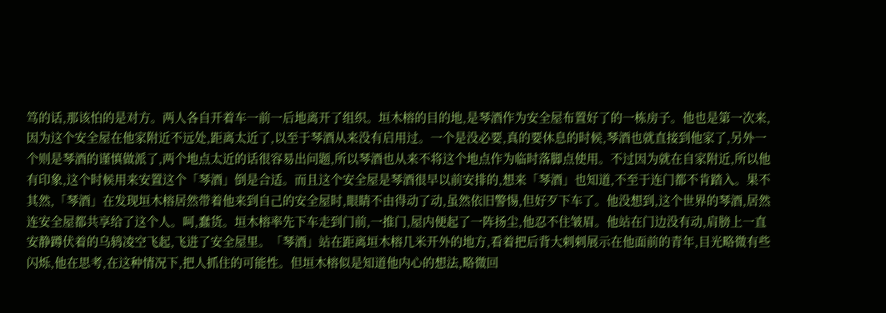笃的话,那该怕的是对方。两人各自开着车一前一后地离开了组织。垣木榕的目的地,是琴酒作为安全屋布置好了的一栋房子。他也是第一次来,因为这个安全屋在他家附近不远处,距离太近了,以至于琴酒从来没有启用过。一个是没必要,真的要休息的时候,琴酒也就直接到他家了,另外一个则是琴酒的谨慎做派了,两个地点太近的话很容易出问题,所以琴酒也从来不将这个地点作为临时落脚点使用。不过因为就在自家附近,所以他有印象,这个时候用来安置这个「琴酒」倒是合适。而且这个安全屋是琴酒很早以前安排的,想来「琴酒」也知道,不至于连门都不肯踏入。果不其然,「琴酒」在发现垣木榕居然带着他来到自己的安全屋时,眼睛不由得动了动,虽然依旧警惕,但好歹下车了。他没想到,这个世界的琴酒,居然连安全屋都共享给了这个人。呵,蠢货。垣木榕率先下车走到门前,一推门,屋内便起了一阵扬尘,他忍不住皱眉。他站在门边没有动,肩膀上一直安静蹲伏着的乌鸫凌空飞起,飞进了安全屋里。「琴酒」站在距离垣木榕几米开外的地方,看着把后背大剌剌展示在他面前的青年,目光略微有些闪烁,他在思考,在这种情况下,把人抓住的可能性。但垣木榕似是知道他内心的想法,略微回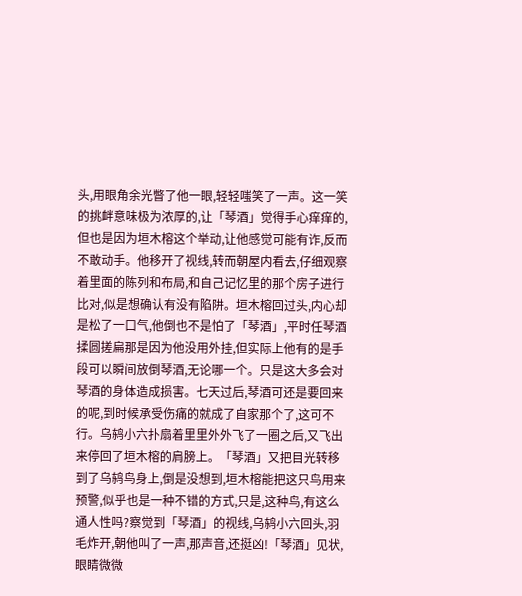头,用眼角余光瞥了他一眼,轻轻嗤笑了一声。这一笑的挑衅意味极为浓厚的,让「琴酒」觉得手心痒痒的,但也是因为垣木榕这个举动,让他感觉可能有诈,反而不敢动手。他移开了视线,转而朝屋内看去,仔细观察着里面的陈列和布局,和自己记忆里的那个房子进行比对,似是想确认有没有陷阱。垣木榕回过头,内心却是松了一口气,他倒也不是怕了「琴酒」,平时任琴酒揉圆搓扁那是因为他没用外挂,但实际上他有的是手段可以瞬间放倒琴酒,无论哪一个。只是这大多会对琴酒的身体造成损害。七天过后,琴酒可还是要回来的呢,到时候承受伤痛的就成了自家那个了,这可不行。乌鸫小六扑扇着里里外外飞了一圈之后,又飞出来停回了垣木榕的肩膀上。「琴酒」又把目光转移到了乌鸫鸟身上,倒是没想到,垣木榕能把这只鸟用来预警,似乎也是一种不错的方式,只是,这种鸟,有这么通人性吗?察觉到「琴酒」的视线,乌鸫小六回头,羽毛炸开,朝他叫了一声,那声音,还挺凶!「琴酒」见状,眼睛微微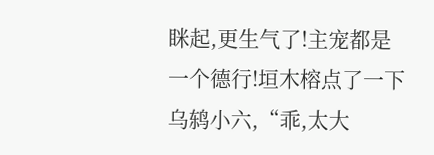眯起,更生气了!主宠都是一个德行!垣木榕点了一下乌鸫小六,“乖,太大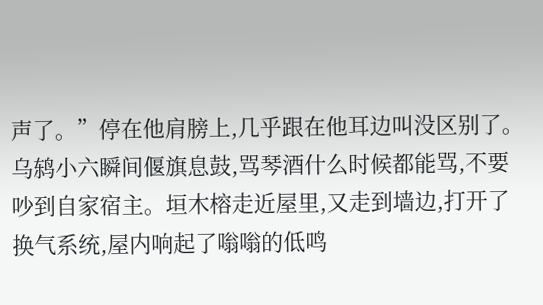声了。”停在他肩膀上,几乎跟在他耳边叫没区别了。乌鸫小六瞬间偃旗息鼓,骂琴酒什么时候都能骂,不要吵到自家宿主。垣木榕走近屋里,又走到墙边,打开了换气系统,屋内响起了嗡嗡的低鸣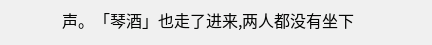声。「琴酒」也走了进来,两人都没有坐下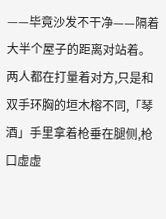——毕竟沙发不干净——隔着大半个屋子的距离对站着。两人都在打量着对方,只是和双手环胸的垣木榕不同,「琴酒」手里拿着枪垂在腿侧,枪口虚虚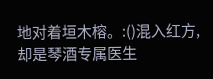地对着垣木榕。:()混入红方,却是琴酒专属医生